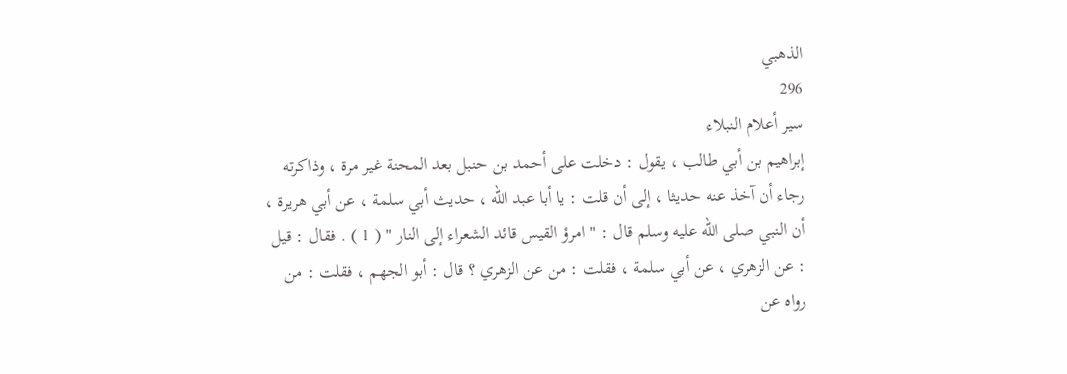الذهبي
296
سير أعلام النبلاء
إبراهيم بن أبي طالب ، يقول : دخلت على أحمد بن حنبل بعد المحنة غير مرة ، وذاكرته رجاء أن آخذ عنه حديثا ، إلى أن قلت : يا أبا عبد الله ، حديث أبي سلمة ، عن أبي هريرة ، أن النبي صلى الله عليه وسلم قال : " امرؤ القيس قائد الشعراء إلى النار " ( 1 ) . فقال : قيل : عن الزهري ، عن أبي سلمة ، فقلت : من عن الزهري ؟ قال : أبو الجهم ، فقلت : من رواه عن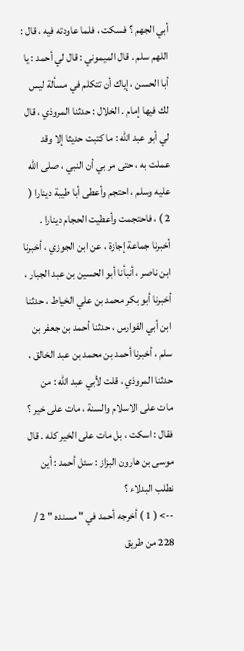أبي الجهم ؟ فسكت ، فلما عاودته فيه ، قال : اللهم سلم . قال الميموني : قال لي أحمد : يا أبا الحسن ، إياك أن تتكلم في مسألة ليس لك فيها إمام . الخلال : حدثنا المروذي ، قال لي أبو عبد الله : ما كتبت حديثا إلا وقد عملت به ، حتى مر بي أن النبي ، صلى الله عليه وسلم ، احتجم وأعطى أبا طيبة دينارا ( 2 ) ، فاحتجمت وأعطيت الحجام دينارا . أخبرنا جماعة إجازة ، عن ابن الجوزي ، أخبرنا ابن ناصر ، أنبأنا أبو الحسين بن عبد الجبار ، أخبرنا أبو بكر محمد بن علي الخياط ، حدثنا ابن أبي الفوارس ، حدثنا أحمد بن جعفر بن سلم ، أخبرنا أحمد بن محمد بن عبد الخالق ، حدثنا المروذي ، قلت لأبي عبد الله : من مات على الاسلام والسنة ، مات على خير ؟ فقال : اسكت ، بل مات على الخير كله . قال موسى بن هارون البزاز : سئل أحمد : أين نطلب البدلاء ؟
--> ( 1 ) أخرجه أحمد في " مسنده " 2 / 228 من طريق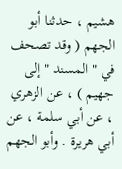هشيم ، حدثنا أبو الجهم ( وقد تصحف في " المسند " إلى جهيم ) ، عن الزهري ، عن أبي سلمة ، عن أبي هريرة . وأبو الجهم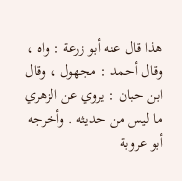هذا قال عنه أبو زرعة : واه ، وقال أحمد : مجهول ، وقال ابن حبان : يروي عن الزهري ما ليس من حديثه . وأخرجه أبو عروبة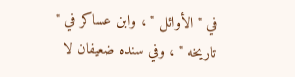في " الأوائل " ، وابن عساكر في " تاريخه " ، وفي سنده ضعيفان لا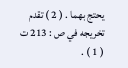يحتج بهما . ( 2 ) تقدم تخريجه في ص : 213 ت ( 1 ) .